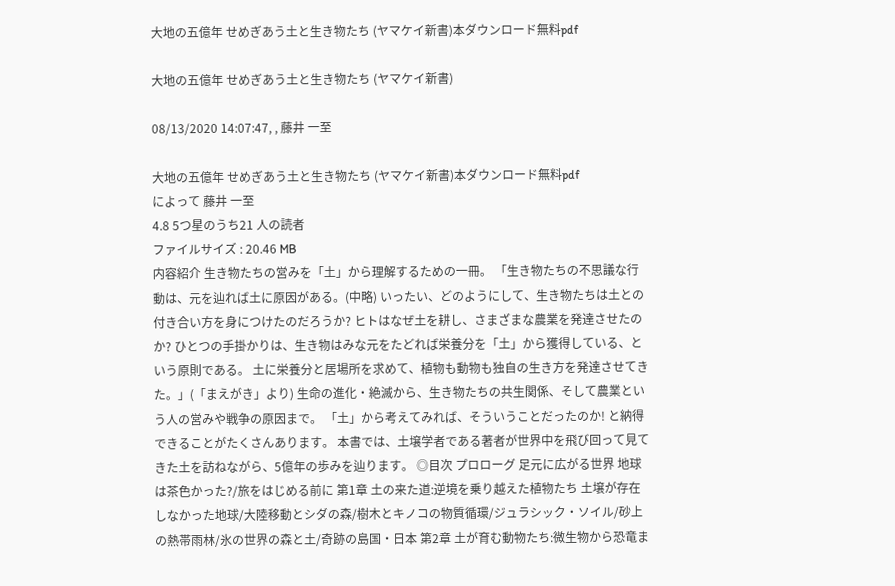大地の五億年 せめぎあう土と生き物たち (ヤマケイ新書)本ダウンロード無料pdf

大地の五億年 せめぎあう土と生き物たち (ヤマケイ新書)

08/13/2020 14:07:47, , 藤井 一至

大地の五億年 せめぎあう土と生き物たち (ヤマケイ新書)本ダウンロード無料pdf
によって 藤井 一至
4.8 5つ星のうち21 人の読者
ファイルサイズ : 20.46 MB
内容紹介 生き物たちの営みを「土」から理解するための一冊。 「生き物たちの不思議な行動は、元を辿れば土に原因がある。(中略) いったい、どのようにして、生き物たちは土との付き合い方を身につけたのだろうか? ヒトはなぜ土を耕し、さまざまな農業を発達させたのか? ひとつの手掛かりは、生き物はみな元をたどれば栄養分を「土」から獲得している、という原則である。 土に栄養分と居場所を求めて、植物も動物も独自の生き方を発達させてきた。」(「まえがき」より) 生命の進化・絶滅から、生き物たちの共生関係、そして農業という人の営みや戦争の原因まで。 「土」から考えてみれば、そういうことだったのか! と納得できることがたくさんあります。 本書では、土壌学者である著者が世界中を飛び回って見てきた土を訪ねながら、5億年の歩みを辿ります。 ◎目次 プロローグ 足元に広がる世界 地球は茶色かった?/旅をはじめる前に 第1章 土の来た道:逆境を乗り越えた植物たち 土壌が存在しなかった地球/大陸移動とシダの森/樹木とキノコの物質循環/ジュラシック・ソイル/砂上の熱帯雨林/氷の世界の森と土/奇跡の島国・日本 第2章 土が育む動物たち:微生物から恐竜ま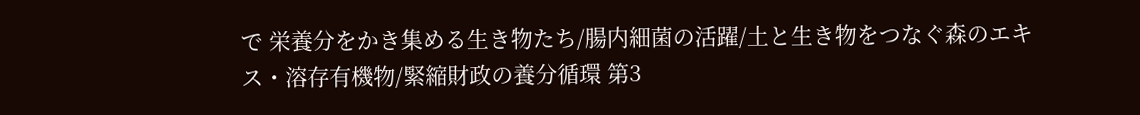で 栄養分をかき集める生き物たち/腸内細菌の活躍/土と生き物をつなぐ森のエキス・溶存有機物/緊縮財政の養分循環 第3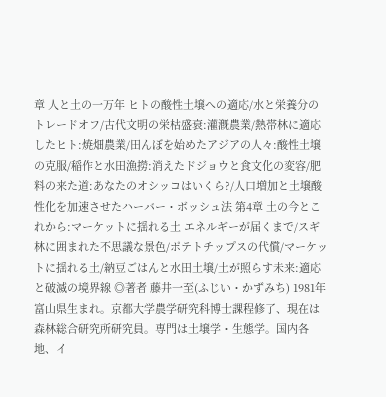章 人と土の一万年 ヒトの酸性土壌への適応/水と栄養分のトレードオフ/古代文明の栄枯盛衰:灌漑農業/熱帯林に適応したヒト:焼畑農業/田んぼを始めたアジアの人々:酸性土壌の克服/稲作と水田漁撈:消えたドジョウと食文化の変容/肥料の来た道:あなたのオシッコはいくら?/人口増加と土壌酸性化を加速させたハーバー・ボッシュ法 第4章 土の今とこれから:マーケットに揺れる土 エネルギーが届くまで/スギ林に囲まれた不思議な景色/ポテトチップスの代償/マーケットに揺れる土/納豆ごはんと水田土壌/土が照らす未来:適応と破滅の境界線 ◎著者 藤井一至(ふじい・かずみち) 1981年富山県生まれ。京都大学農学研究科博士課程修了、現在は森林総合研究所研究員。専門は土壌学・生態学。国内各地、イ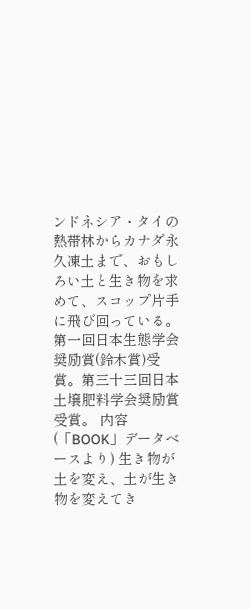ンドネシア・タイの熱帯林からカナダ永久凍土まで、おもしろい土と生き物を求めて、スコップ片手に飛び回っている。第一回日本生態学会奨励賞(鈴木賞)受賞。第三十三回日本土壌肥料学会奨励賞受賞。 内容(「BOOK」データベースより) 生き物が土を変え、土が生き物を変えてき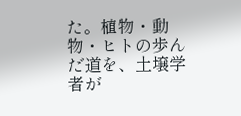た。植物・動物・ヒトの歩んだ道を、土壌学者が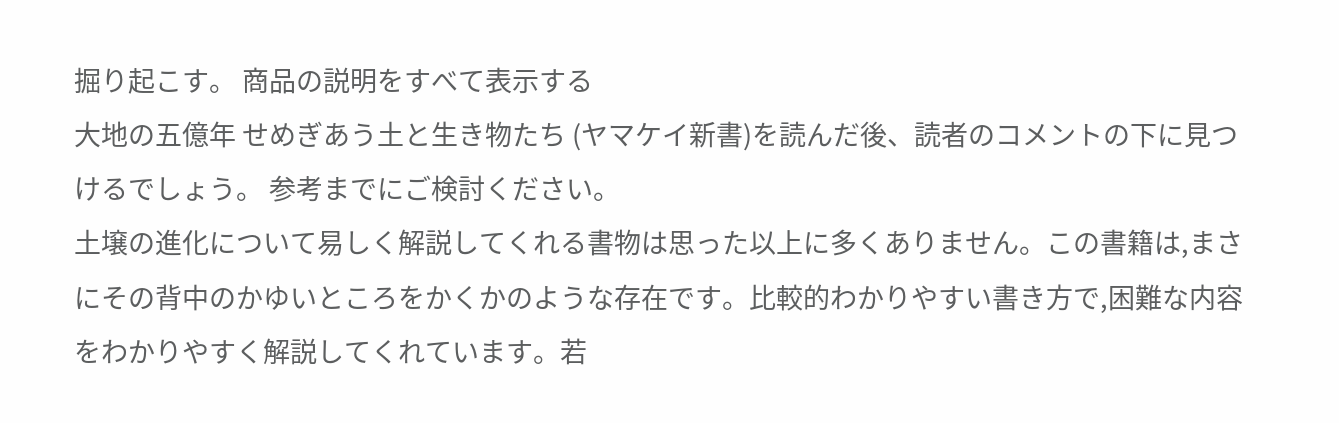掘り起こす。 商品の説明をすべて表示する
大地の五億年 せめぎあう土と生き物たち (ヤマケイ新書)を読んだ後、読者のコメントの下に見つけるでしょう。 参考までにご検討ください。
土壌の進化について易しく解説してくれる書物は思った以上に多くありません。この書籍は,まさにその背中のかゆいところをかくかのような存在です。比較的わかりやすい書き方で,困難な内容をわかりやすく解説してくれています。若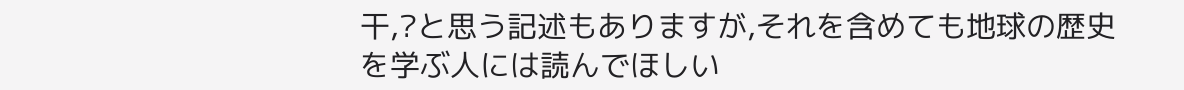干,?と思う記述もありますが,それを含めても地球の歴史を学ぶ人には読んでほしい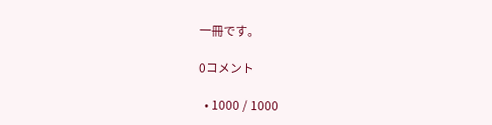一冊です。

0コメント

  • 1000 / 1000